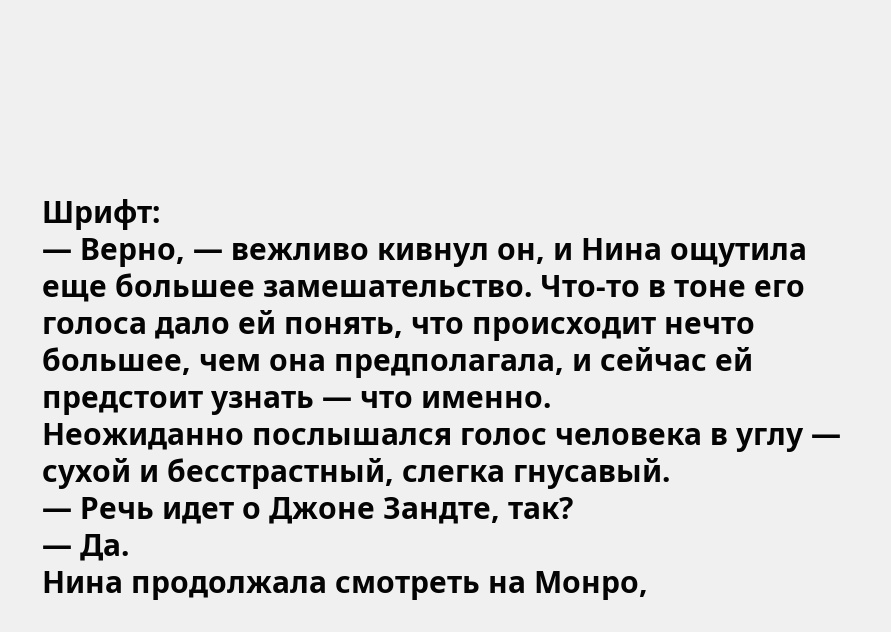Шрифт:
— Верно, — вежливо кивнул он, и Нина ощутила еще большее замешательство. Что-то в тоне его голоса дало ей понять, что происходит нечто большее, чем она предполагала, и сейчас ей предстоит узнать — что именно.
Неожиданно послышался голос человека в углу — сухой и бесстрастный, слегка гнусавый.
— Речь идет о Джоне Зандте, так?
— Да.
Нина продолжала смотреть на Монро,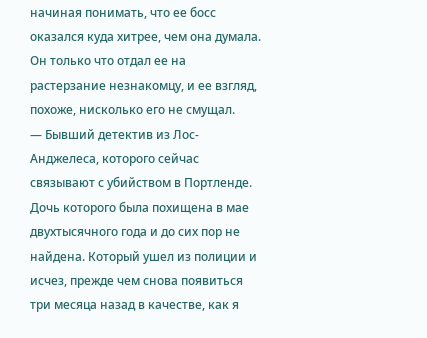начиная понимать, что ее босс оказался куда хитрее, чем она думала. Он только что отдал ее на растерзание незнакомцу, и ее взгляд, похоже, нисколько его не смущал.
— Бывший детектив из Лос-Анджелеса, которого сейчас связывают с убийством в Портленде. Дочь которого была похищена в мае двухтысячного года и до сих пор не найдена. Который ушел из полиции и исчез, прежде чем снова появиться три месяца назад в качестве, как я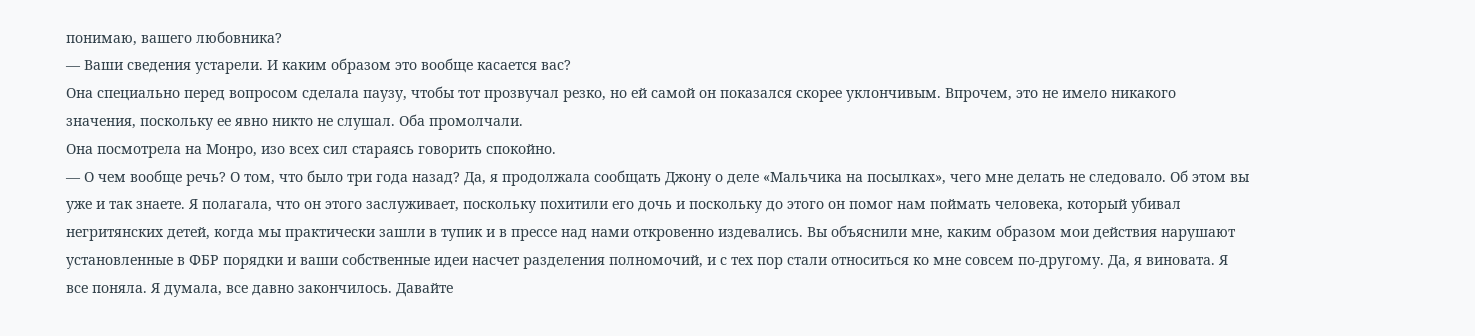понимаю, вашего любовника?
— Ваши сведения устарели. И каким образом это вообще касается вас?
Она специально перед вопросом сделала паузу, чтобы тот прозвучал резко, но ей самой он показался скорее уклончивым. Впрочем, это не имело никакого значения, поскольку ее явно никто не слушал. Оба промолчали.
Она посмотрела на Монро, изо всех сил стараясь говорить спокойно.
— О чем вообще речь? О том, что было три года назад? Да, я продолжала сообщать Джону о деле «Мальчика на посылках», чего мне делать не следовало. Об этом вы уже и так знаете. Я полагала, что он этого заслуживает, поскольку похитили его дочь и поскольку до этого он помог нам поймать человека, который убивал негритянских детей, когда мы практически зашли в тупик и в прессе над нами откровенно издевались. Вы объяснили мне, каким образом мои действия нарушают установленные в ФБР порядки и ваши собственные идеи насчет разделения полномочий, и с тех пор стали относиться ко мне совсем по-другому. Да, я виновата. Я все поняла. Я думала, все давно закончилось. Давайте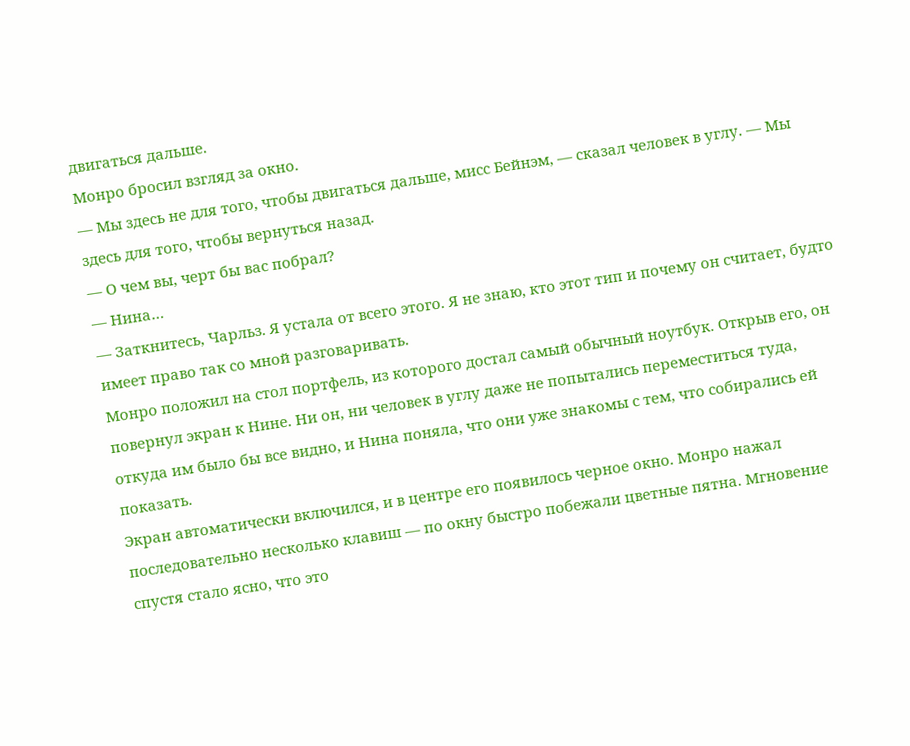двигаться дальше.
Монро бросил взгляд за окно.
— Мы здесь не для того, чтобы двигаться дальше, мисс Бейнэм, — сказал человек в углу. — Мы здесь для того, чтобы вернуться назад.
— О чем вы, черт бы вас побрал?
— Нина…
— Заткнитесь, Чарльз. Я устала от всего этого. Я не знаю, кто этот тип и почему он считает, будто имеет право так со мной разговаривать.
Монро положил на стол портфель, из которого достал самый обычный ноутбук. Открыв его, он повернул экран к Нине. Ни он, ни человек в углу даже не попытались переместиться туда, откуда им было бы все видно, и Нина поняла, что они уже знакомы с тем, что собирались ей показать.
Экран автоматически включился, и в центре его появилось черное окно. Монро нажал последовательно несколько клавиш — по окну быстро побежали цветные пятна. Мгновение спустя стало ясно, что это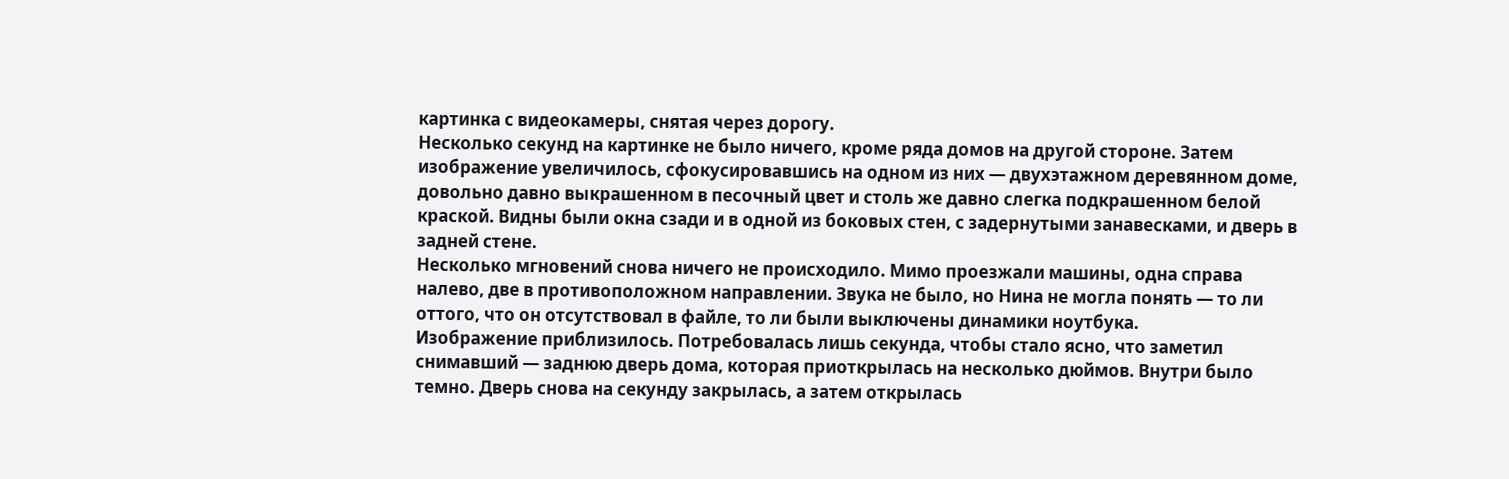картинка с видеокамеры, снятая через дорогу.
Несколько секунд на картинке не было ничего, кроме ряда домов на другой стороне. Затем изображение увеличилось, сфокусировавшись на одном из них — двухэтажном деревянном доме, довольно давно выкрашенном в песочный цвет и столь же давно слегка подкрашенном белой краской. Видны были окна сзади и в одной из боковых стен, с задернутыми занавесками, и дверь в задней стене.
Несколько мгновений снова ничего не происходило. Мимо проезжали машины, одна справа налево, две в противоположном направлении. Звука не было, но Нина не могла понять — то ли оттого, что он отсутствовал в файле, то ли были выключены динамики ноутбука.
Изображение приблизилось. Потребовалась лишь секунда, чтобы стало ясно, что заметил снимавший — заднюю дверь дома, которая приоткрылась на несколько дюймов. Внутри было темно. Дверь снова на секунду закрылась, а затем открылась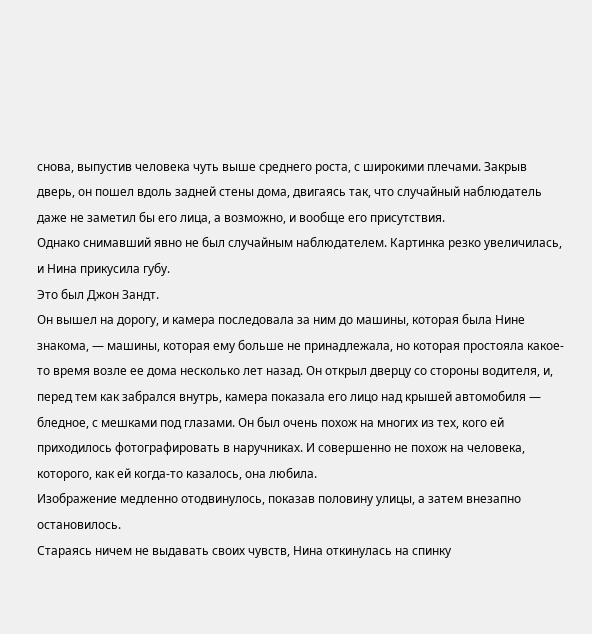снова, выпустив человека чуть выше среднего роста, с широкими плечами. Закрыв дверь, он пошел вдоль задней стены дома, двигаясь так, что случайный наблюдатель даже не заметил бы его лица, а возможно, и вообще его присутствия.
Однако снимавший явно не был случайным наблюдателем. Картинка резко увеличилась, и Нина прикусила губу.
Это был Джон Зандт.
Он вышел на дорогу, и камера последовала за ним до машины, которая была Нине знакома, — машины, которая ему больше не принадлежала, но которая простояла какое-то время возле ее дома несколько лет назад. Он открыл дверцу со стороны водителя, и, перед тем как забрался внутрь, камера показала его лицо над крышей автомобиля — бледное, с мешками под глазами. Он был очень похож на многих из тех, кого ей приходилось фотографировать в наручниках. И совершенно не похож на человека, которого, как ей когда-то казалось, она любила.
Изображение медленно отодвинулось, показав половину улицы, а затем внезапно остановилось.
Стараясь ничем не выдавать своих чувств, Нина откинулась на спинку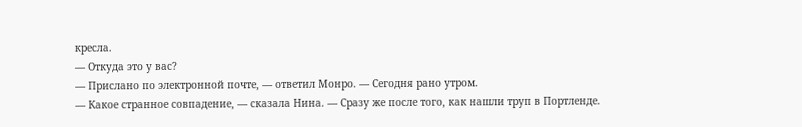кресла.
— Откуда это у вас?
— Прислано по электронной почте, — ответил Монро. — Сегодня рано утром.
— Какое странное совпадение, — сказала Нина. — Сразу же после того, как нашли труп в Портленде.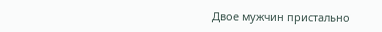Двое мужчин пристально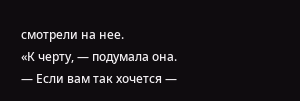смотрели на нее.
«К черту, — подумала она. — Если вам так хочется —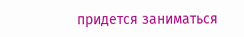придется заниматься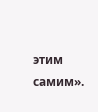этим самим».